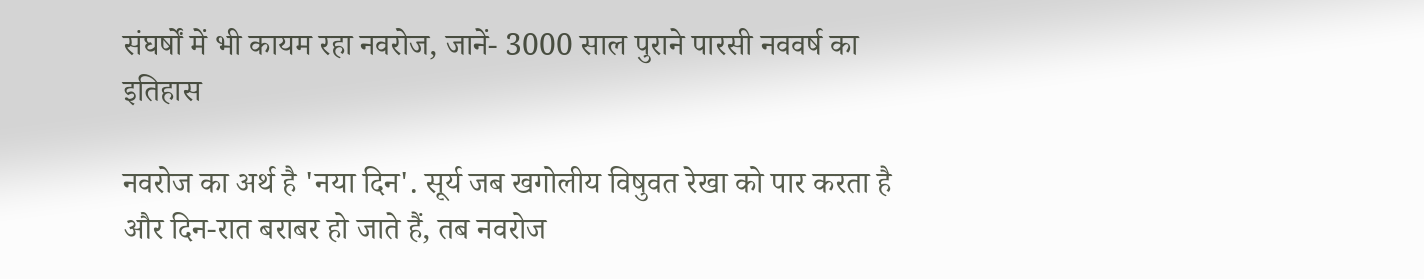संघर्षों में भी कायम रहा नवरोज, जानें- 3000 साल पुराने पारसी नववर्ष का इतिहास

नवरोज का अर्थ है 'नया दिन'. सूर्य जब खगोलीय विषुवत रेखा को पार करता है और दिन-रात बराबर हो जाते हैं, तब नवरोज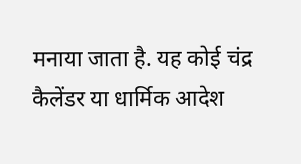मनाया जाता है. यह कोई चंद्र कैलेंडर या धार्मिक आदेश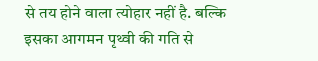से तय होने वाला त्योहार नहीं है. बल्कि इसका आगमन पृथ्वी की गति से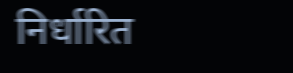निर्धारित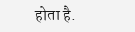होता है.